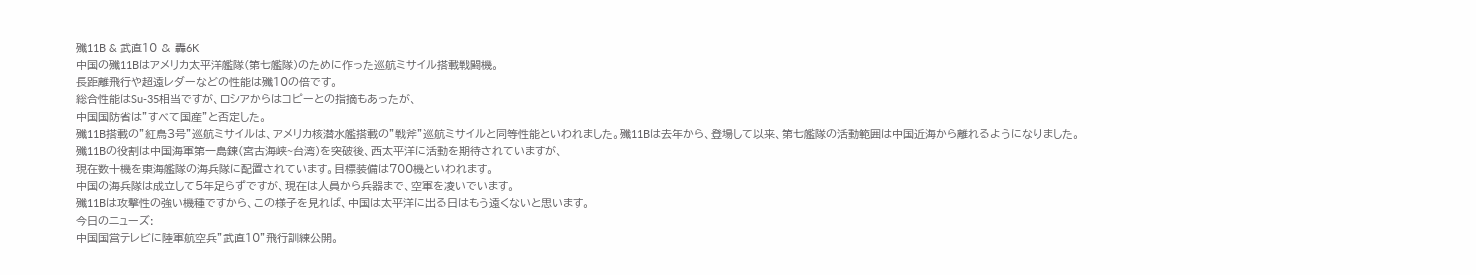殲11B & 武直10 & 轟6K
中国の殲11Bはアメリカ太平洋艦隊(第七艦隊)のために作った巡航ミサイル搭載戦闘機。
長距離飛行や超遠レダーなどの性能は殲10の倍です。
総合性能はSu-35相当ですが、ロシアからはコピーとの指摘もあったが、
中国国防省は”すべて国産”と否定した。
殲11B搭載の”紅鳥3号”巡航ミサイルは、アメリカ核潜水艦搭載の”戦斧”巡航ミサイルと同等性能といわれました。殲11Bは去年から、登場して以来、第七艦隊の活動範囲は中国近海から離れるようになりました。
殲11Bの役割は中国海軍第一島錬(宮古海峡~台湾)を突破後、西太平洋に活動を期待されていますが、
現在数十機を東海艦隊の海兵隊に配置されています。目標装備は700機といわれます。
中国の海兵隊は成立して5年足らずですが、現在は人員から兵器まで、空軍を凌いでいます。
殲11Bは攻撃性の強い機種ですから、この様子を見れば、中国は太平洋に出る日はもう遠くないと思います。
今日のニューズ:
中国国営テレビに陸軍航空兵”武直10”飛行訓練公開。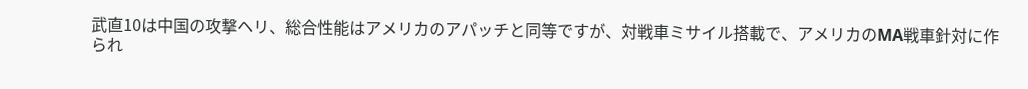武直10は中国の攻撃ヘリ、総合性能はアメリカのアパッチと同等ですが、対戦車ミサイル搭載で、アメリカのMA戦車針対に作られ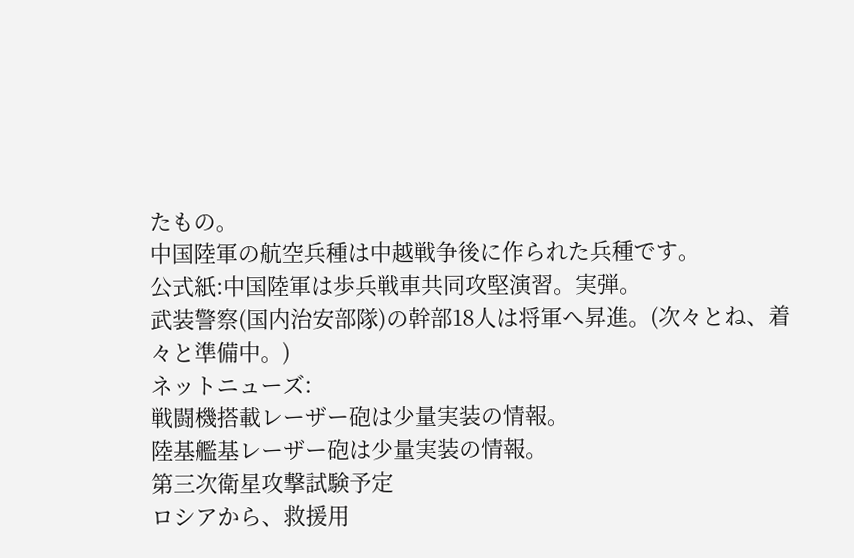たもの。
中国陸軍の航空兵種は中越戦争後に作られた兵種です。
公式紙:中国陸軍は歩兵戦車共同攻堅演習。実弾。
武装警察(国内治安部隊)の幹部18人は将軍へ昇進。(次々とね、着々と準備中。)
ネットニューズ:
戦闘機搭載レーザー砲は少量実装の情報。
陸基艦基レーザー砲は少量実装の情報。
第三次衛星攻撃試験予定
ロシアから、救援用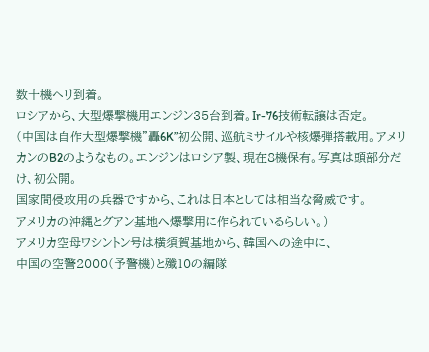数十機ヘリ到着。
ロシアから、大型爆撃機用エンジン35台到着。Ir-76技術転譲は否定。
(中国は自作大型爆撃機”轟6K”初公開、巡航ミサイルや核爆弾搭載用。アメリカンのB2のようなもの。エンジンはロシア製、現在8機保有。写真は頭部分だけ、初公開。
国家間侵攻用の兵器ですから、これは日本としては相当な脅威です。
アメリカの沖縄とグアン基地へ爆撃用に作られているらしい。)
アメリカ空母ワシントン号は横須賀基地から、韓国への途中に、
中国の空警2000(予警機)と殲10の編隊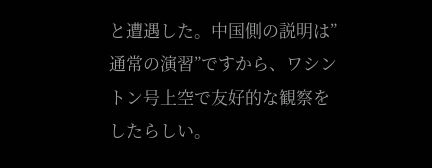と遭遇した。中国側の説明は”通常の演習”ですから、ワシントン号上空で友好的な観察をしたらしい。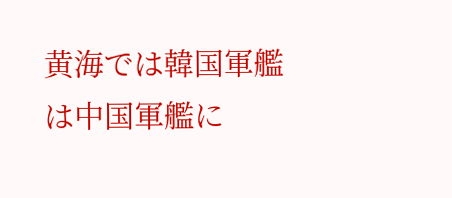黄海では韓国軍艦は中国軍艦に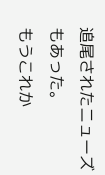追尾されたニューズもあった。
もうこれか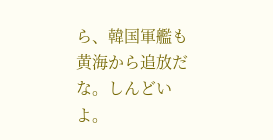ら、韓国軍艦も黄海から追放だな。しんどいよ。